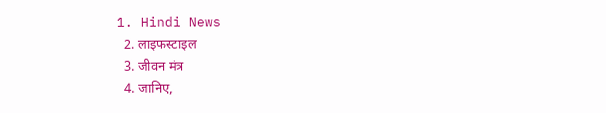1. Hindi News
  2. लाइफस्टाइल
  3. जीवन मंत्र
  4. जानिए,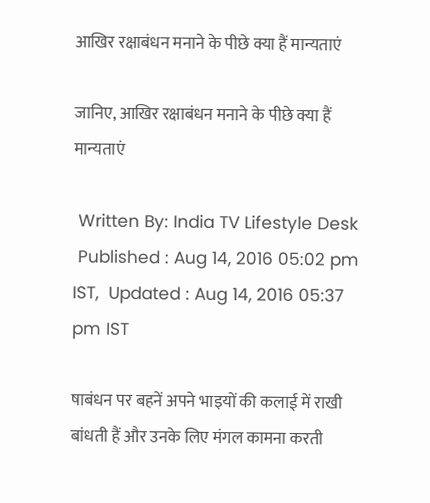आखिर रक्षाबंधन मनाने के पीछे क्या हैं मान्यताएं

जानिए, आखिर रक्षाबंधन मनाने के पीछे क्या हैं मान्यताएं

 Written By: India TV Lifestyle Desk
 Published : Aug 14, 2016 05:02 pm IST,  Updated : Aug 14, 2016 05:37 pm IST

षाबंधन पर बहनें अपने भाइयों की कलाई में राखी बांधती हैं और उनके लिए मंगल कामना करती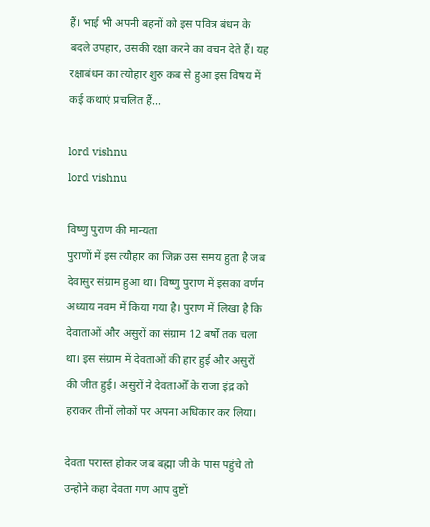हैं। भाई भी अपनी बहनों को इस पवित्र बंधन के बदले उपहार, उसकी रक्षा करने का वचन देते हैं। यह रक्षाबंधन का त्योहार शुरु कब से हुआ इस विषय में कई कथाएं प्रचलित हैं...

lord vishnu
lord vishnu

विष्णु पुराण की मान्यता
पुराणों में इस त्यौहार का जिक्र उस समय हुता है जब देवासुर संग्राम हुआ था। विष्णु पुराण में इसका वर्णन अध्याय नवम में किया गया है। पुराण में लिखा है कि देवाताओं और असुरों का संग्राम 12 बर्षों तक चला था। इस संग्राम में देवताओं की हार हुई और असुरों की जीत हुई। असुरों ने देवताओँ के राजा इंद्र को हराकर तीनों लोकों पर अपना अधिकार कर लिया।

देवता परास्त होकर जब बह्मा जी के पास पहुंचे तो उन्होने कहा देवता गण आप दुष्टों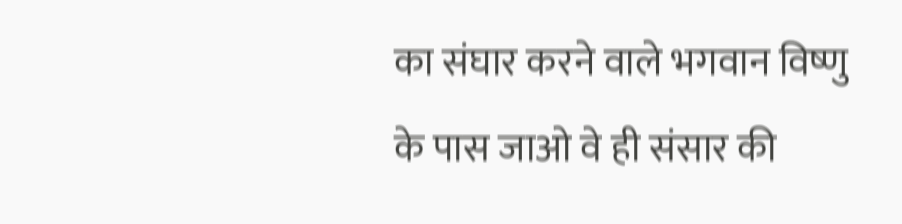का संघार करने वाले भगवान विष्णु के पास जाओ वे ही संसार की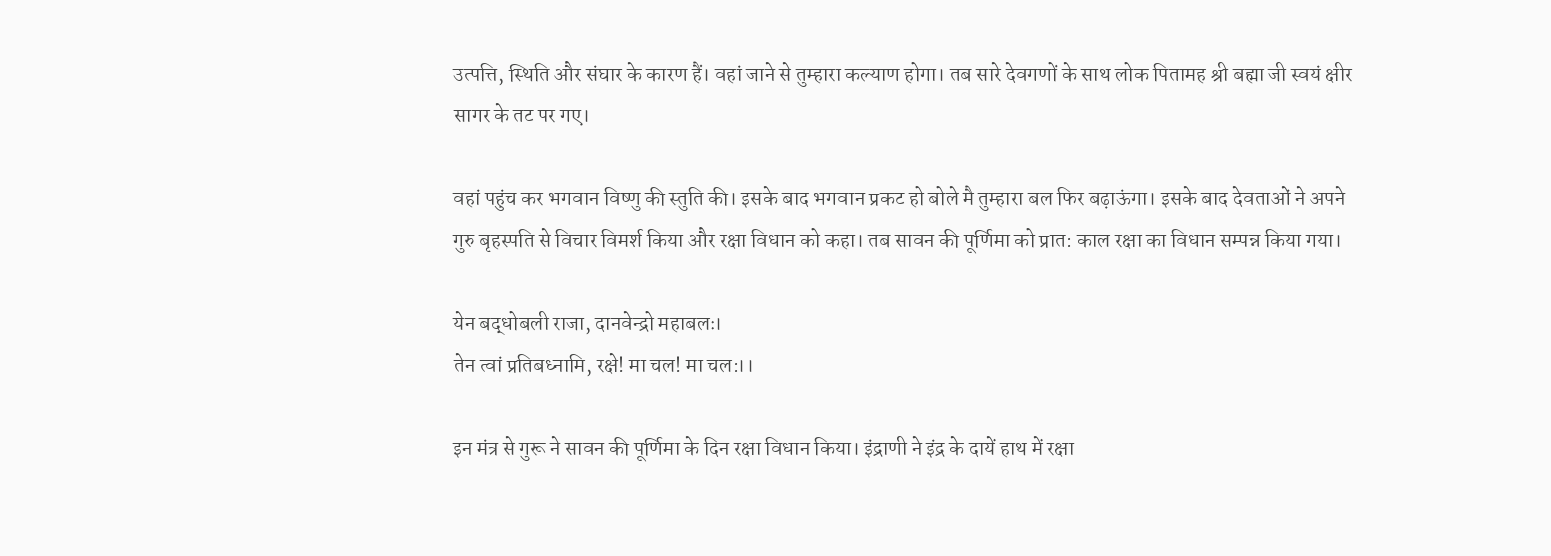उत्पत्ति, स्थिति और संघार के कारण हैं। वहां जाने से तुम्हारा कल्याण होगा। तब सारे देवगणों के साथ लोक पितामह श्री बह्मा जी स्वयं क्षीर सागर के तट पर गए।

वहां पहुंच कर भगवान विष्णु की स्तुति की। इसके बाद भगवान प्रकट हो बोले मै तुम्हारा बल फिर बढ़ाऊंगा। इसके बाद देवताओं ने अपने गुरु बृहस्पति से विचार विमर्श किया और रक्षा विधान को कहा। तब सावन की पूर्णिमा को प्रात: काल रक्षा का विधान सम्पन्न किया गया।

येन बद्धोबली राजा, दानवेन्द्रो महाबलः।
तेन त्वां प्रतिबध्नामि, रक्षे! मा चल! मा चल:।।

इन मंत्र से गुरू ने सावन की पूर्णिमा के दिन रक्षा विधान किया। इंद्राणी ने इंद्र के दायें हाथ में रक्षा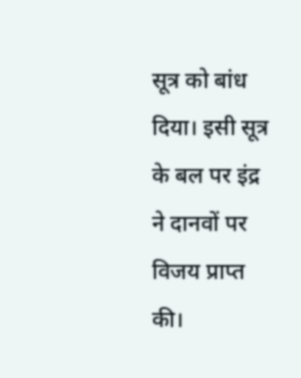सूत्र को बांध दिया। इसी सूत्र के बल पर इंद्र ने दानवों पर विजय प्राप्त की।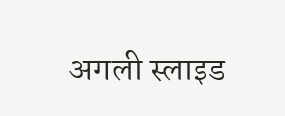अगली स्लाइड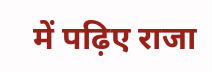में पढ़िए राजा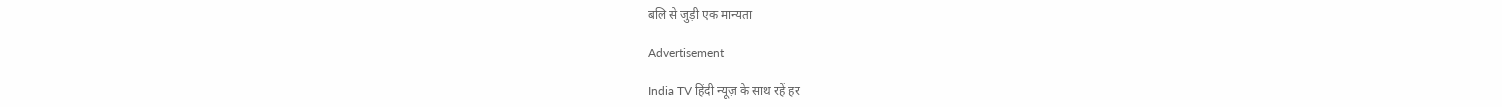बलि से जुड़ी एक मान्यता

Advertisement

India TV हिंदी न्यूज़ के साथ रहें हर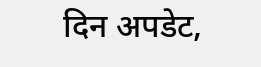दिन अपडेट,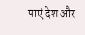पाएं देश और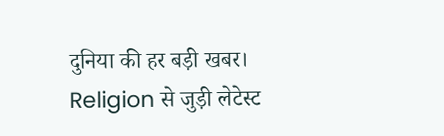दुनिया की हर बड़ी खबर। Religion से जुड़ी लेटेस्ट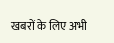खबरों के लिए अभी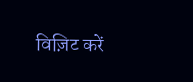विज़िट करें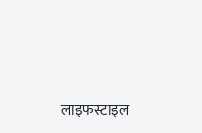लाइफस्टाइल